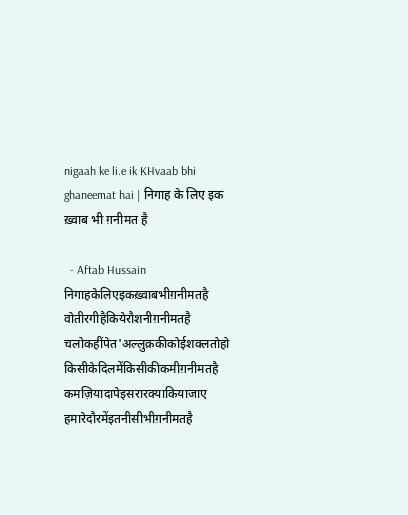nigaah ke li.e ik KHvaab bhi ghaneemat hai | निगाह के लिए इक ख़्वाब भी ग़नीमत है

  - Aftab Hussain
निगाहकेलिएइकख़्वाबभीग़नीमतहै
वोतीरगीहैकियेरौशनीग़नीमतहै
चलोकहींपेत'अल्लुक़कीकोईशक्लतोहो
किसीकेदिलमेंकिसीकीकमीग़नीमतहै
कमज़ियादापेइसरारक्याकियाजाए
हमारेदौरमेंइतनीसीभीग़नीमतहै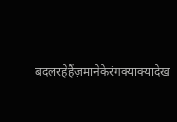बदलरहेहैंज़मानेकेरंगक्याक्यादेख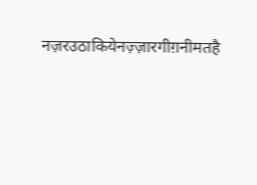नज़रउठाकियेनज़्ज़ारगीग़नीमतहै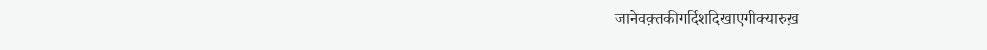जानेवक़्तकीगर्दिशदिखाएगीक्यारुख़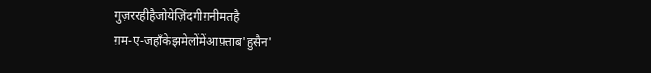गुज़ररहीहैजोयेज़िंदगीग़नीमतहै
ग़म-ए-जहाँकेझमेलोंमेंआफ़्ताब'हुसैन'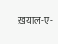ख़याल-ए-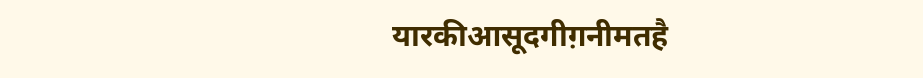यारकीआसूदगीग़नीमतहै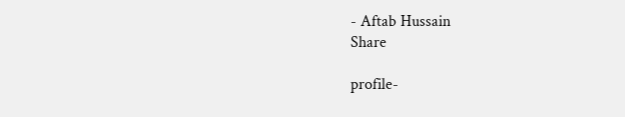- Aftab Hussain
Share

profile-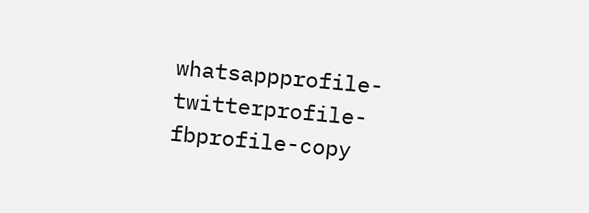whatsappprofile-twitterprofile-fbprofile-copy